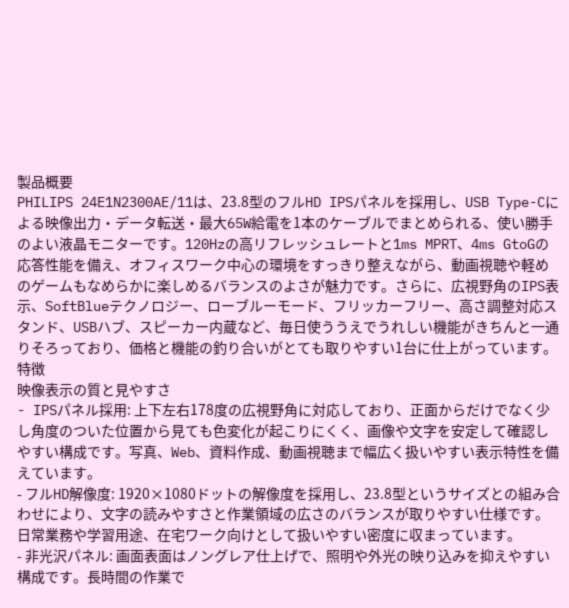製品概要
PHILIPS 24E1N2300AE/11は、23.8型のフルHD IPSパネルを採用し、USB Type-Cによる映像出力・データ転送・最大65W給電を1本のケーブルでまとめられる、使い勝手のよい液晶モニターです。120Hzの高リフレッシュレートと1ms MPRT、4ms GtoGの応答性能を備え、オフィスワーク中心の環境をすっきり整えながら、動画視聴や軽めのゲームもなめらかに楽しめるバランスのよさが魅力です。さらに、広視野角のIPS表示、SoftBlueテクノロジー、ローブルーモード、フリッカーフリー、高さ調整対応スタンド、USBハブ、スピーカー内蔵など、毎日使ううえでうれしい機能がきちんと一通りそろっており、価格と機能の釣り合いがとても取りやすい1台に仕上がっています。
特徴
映像表示の質と見やすさ
- IPSパネル採用: 上下左右178度の広視野角に対応しており、正面からだけでなく少し角度のついた位置から見ても色変化が起こりにくく、画像や文字を安定して確認しやすい構成です。写真、Web、資料作成、動画視聴まで幅広く扱いやすい表示特性を備えています。
- フルHD解像度: 1920×1080ドットの解像度を採用し、23.8型というサイズとの組み合わせにより、文字の読みやすさと作業領域の広さのバランスが取りやすい仕様です。日常業務や学習用途、在宅ワーク向けとして扱いやすい密度に収まっています。
- 非光沢パネル: 画面表面はノングレア仕上げで、照明や外光の映り込みを抑えやすい構成です。長時間の作業で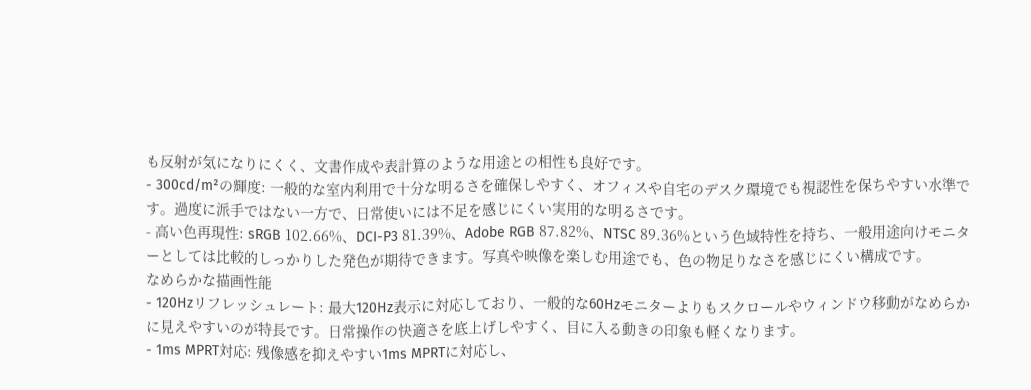も反射が気になりにくく、文書作成や表計算のような用途との相性も良好です。
- 300cd/m²の輝度: 一般的な室内利用で十分な明るさを確保しやすく、オフィスや自宅のデスク環境でも視認性を保ちやすい水準です。過度に派手ではない一方で、日常使いには不足を感じにくい実用的な明るさです。
- 高い色再現性: sRGB 102.66%、DCI-P3 81.39%、Adobe RGB 87.82%、NTSC 89.36%という色域特性を持ち、一般用途向けモニターとしては比較的しっかりした発色が期待できます。写真や映像を楽しむ用途でも、色の物足りなさを感じにくい構成です。
なめらかな描画性能
- 120Hzリフレッシュレート: 最大120Hz表示に対応しており、一般的な60Hzモニターよりもスクロールやウィンドウ移動がなめらかに見えやすいのが特長です。日常操作の快適さを底上げしやすく、目に入る動きの印象も軽くなります。
- 1ms MPRT対応: 残像感を抑えやすい1ms MPRTに対応し、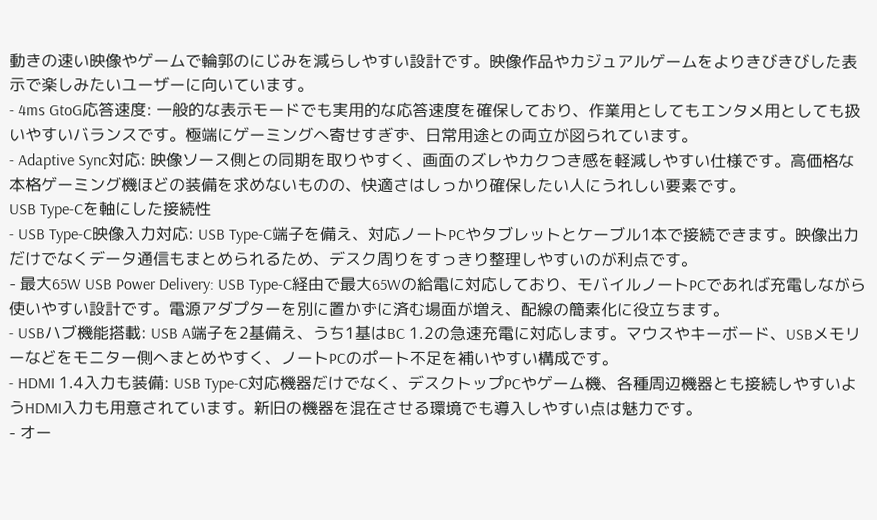動きの速い映像やゲームで輪郭のにじみを減らしやすい設計です。映像作品やカジュアルゲームをよりきびきびした表示で楽しみたいユーザーに向いています。
- 4ms GtoG応答速度: 一般的な表示モードでも実用的な応答速度を確保しており、作業用としてもエンタメ用としても扱いやすいバランスです。極端にゲーミングへ寄せすぎず、日常用途との両立が図られています。
- Adaptive Sync対応: 映像ソース側との同期を取りやすく、画面のズレやカクつき感を軽減しやすい仕様です。高価格な本格ゲーミング機ほどの装備を求めないものの、快適さはしっかり確保したい人にうれしい要素です。
USB Type-Cを軸にした接続性
- USB Type-C映像入力対応: USB Type-C端子を備え、対応ノートPCやタブレットとケーブル1本で接続できます。映像出力だけでなくデータ通信もまとめられるため、デスク周りをすっきり整理しやすいのが利点です。
- 最大65W USB Power Delivery: USB Type-C経由で最大65Wの給電に対応しており、モバイルノートPCであれば充電しながら使いやすい設計です。電源アダプターを別に置かずに済む場面が増え、配線の簡素化に役立ちます。
- USBハブ機能搭載: USB A端子を2基備え、うち1基はBC 1.2の急速充電に対応します。マウスやキーボード、USBメモリーなどをモニター側へまとめやすく、ノートPCのポート不足を補いやすい構成です。
- HDMI 1.4入力も装備: USB Type-C対応機器だけでなく、デスクトップPCやゲーム機、各種周辺機器とも接続しやすいようHDMI入力も用意されています。新旧の機器を混在させる環境でも導入しやすい点は魅力です。
- オー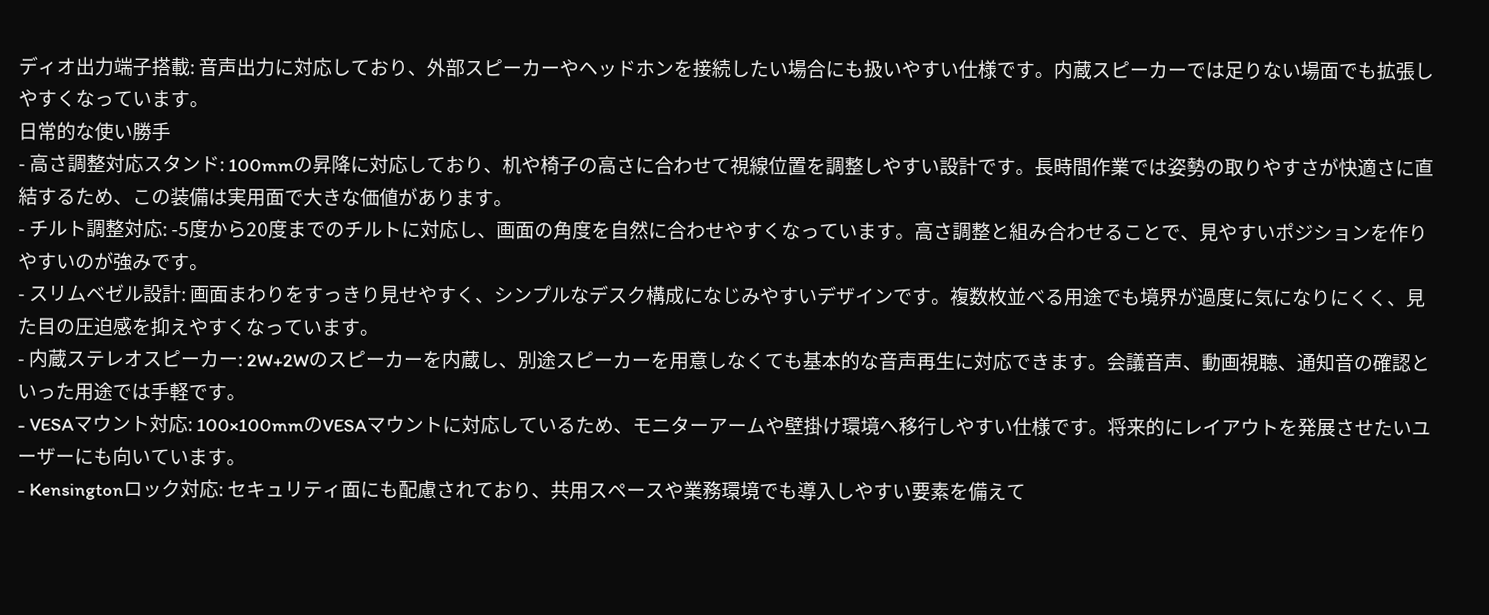ディオ出力端子搭載: 音声出力に対応しており、外部スピーカーやヘッドホンを接続したい場合にも扱いやすい仕様です。内蔵スピーカーでは足りない場面でも拡張しやすくなっています。
日常的な使い勝手
- 高さ調整対応スタンド: 100mmの昇降に対応しており、机や椅子の高さに合わせて視線位置を調整しやすい設計です。長時間作業では姿勢の取りやすさが快適さに直結するため、この装備は実用面で大きな価値があります。
- チルト調整対応: -5度から20度までのチルトに対応し、画面の角度を自然に合わせやすくなっています。高さ調整と組み合わせることで、見やすいポジションを作りやすいのが強みです。
- スリムベゼル設計: 画面まわりをすっきり見せやすく、シンプルなデスク構成になじみやすいデザインです。複数枚並べる用途でも境界が過度に気になりにくく、見た目の圧迫感を抑えやすくなっています。
- 内蔵ステレオスピーカー: 2W+2Wのスピーカーを内蔵し、別途スピーカーを用意しなくても基本的な音声再生に対応できます。会議音声、動画視聴、通知音の確認といった用途では手軽です。
- VESAマウント対応: 100×100mmのVESAマウントに対応しているため、モニターアームや壁掛け環境へ移行しやすい仕様です。将来的にレイアウトを発展させたいユーザーにも向いています。
- Kensingtonロック対応: セキュリティ面にも配慮されており、共用スペースや業務環境でも導入しやすい要素を備えて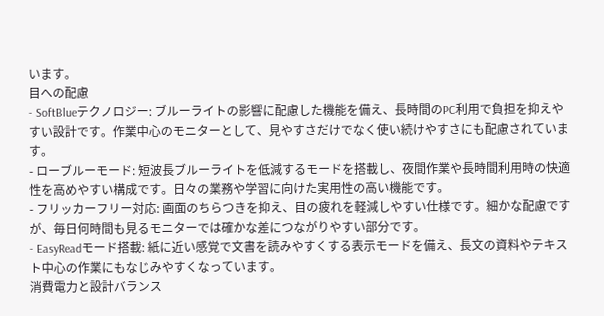います。
目への配慮
- SoftBlueテクノロジー: ブルーライトの影響に配慮した機能を備え、長時間のPC利用で負担を抑えやすい設計です。作業中心のモニターとして、見やすさだけでなく使い続けやすさにも配慮されています。
- ローブルーモード: 短波長ブルーライトを低減するモードを搭載し、夜間作業や長時間利用時の快適性を高めやすい構成です。日々の業務や学習に向けた実用性の高い機能です。
- フリッカーフリー対応: 画面のちらつきを抑え、目の疲れを軽減しやすい仕様です。細かな配慮ですが、毎日何時間も見るモニターでは確かな差につながりやすい部分です。
- EasyReadモード搭載: 紙に近い感覚で文書を読みやすくする表示モードを備え、長文の資料やテキスト中心の作業にもなじみやすくなっています。
消費電力と設計バランス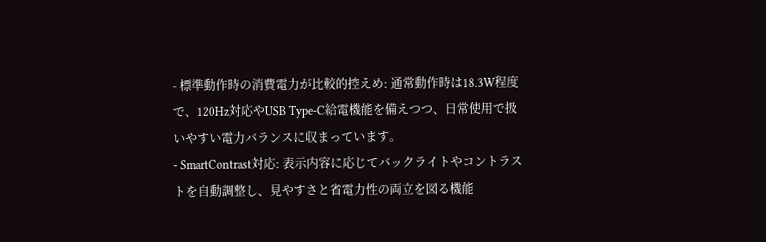- 標準動作時の消費電力が比較的控えめ: 通常動作時は18.3W程度で、120Hz対応やUSB Type-C給電機能を備えつつ、日常使用で扱いやすい電力バランスに収まっています。
- SmartContrast対応: 表示内容に応じてバックライトやコントラストを自動調整し、見やすさと省電力性の両立を図る機能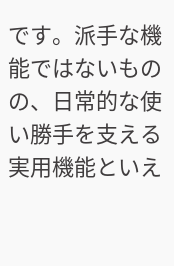です。派手な機能ではないものの、日常的な使い勝手を支える実用機能といえ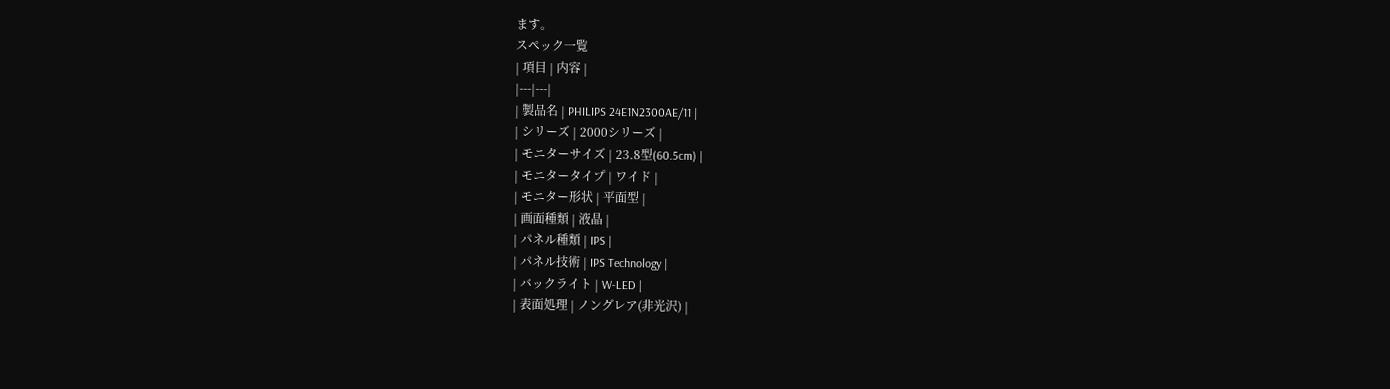ます。
スペック一覧
| 項目 | 内容 |
|---|---|
| 製品名 | PHILIPS 24E1N2300AE/11 |
| シリーズ | 2000シリーズ |
| モニターサイズ | 23.8型(60.5cm) |
| モニタータイプ | ワイド |
| モニター形状 | 平面型 |
| 画面種類 | 液晶 |
| パネル種類 | IPS |
| パネル技術 | IPS Technology |
| バックライト | W-LED |
| 表面処理 | ノングレア(非光沢) |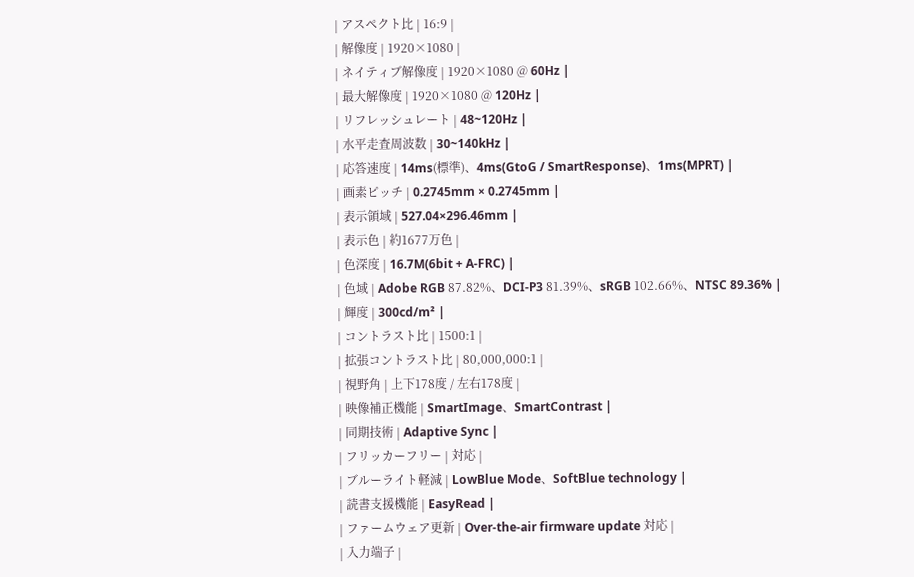| アスペクト比 | 16:9 |
| 解像度 | 1920×1080 |
| ネイティブ解像度 | 1920×1080 @ 60Hz |
| 最大解像度 | 1920×1080 @ 120Hz |
| リフレッシュレート | 48~120Hz |
| 水平走査周波数 | 30~140kHz |
| 応答速度 | 14ms(標準)、4ms(GtoG / SmartResponse)、1ms(MPRT) |
| 画素ピッチ | 0.2745mm × 0.2745mm |
| 表示領域 | 527.04×296.46mm |
| 表示色 | 約1677万色 |
| 色深度 | 16.7M(6bit + A-FRC) |
| 色域 | Adobe RGB 87.82%、DCI-P3 81.39%、sRGB 102.66%、NTSC 89.36% |
| 輝度 | 300cd/m² |
| コントラスト比 | 1500:1 |
| 拡張コントラスト比 | 80,000,000:1 |
| 視野角 | 上下178度 / 左右178度 |
| 映像補正機能 | SmartImage、SmartContrast |
| 同期技術 | Adaptive Sync |
| フリッカーフリー | 対応 |
| ブルーライト軽減 | LowBlue Mode、SoftBlue technology |
| 読書支援機能 | EasyRead |
| ファームウェア更新 | Over-the-air firmware update 対応 |
| 入力端子 |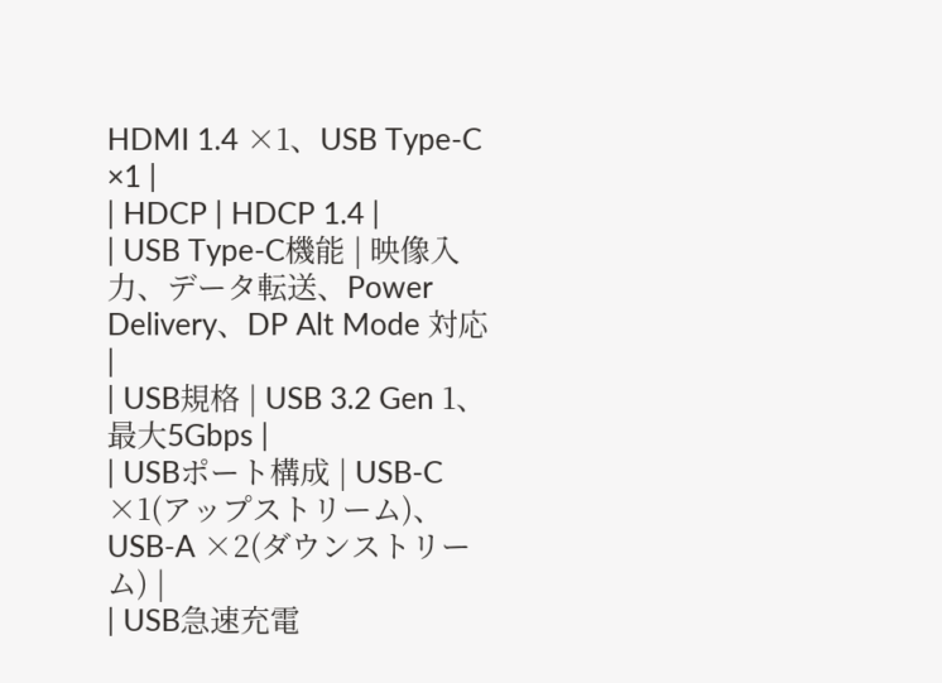HDMI 1.4 ×1、USB Type-C ×1 |
| HDCP | HDCP 1.4 |
| USB Type-C機能 | 映像入力、データ転送、Power Delivery、DP Alt Mode 対応 |
| USB規格 | USB 3.2 Gen 1、最大5Gbps |
| USBポート構成 | USB-C ×1(アップストリーム)、USB-A ×2(ダウンストリーム) |
| USB急速充電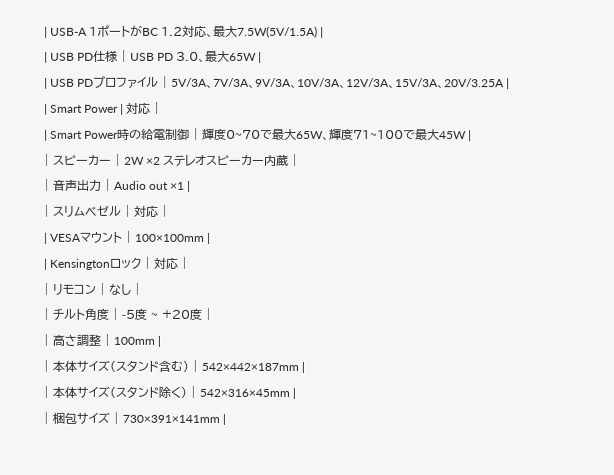| USB-A 1ポートがBC 1.2対応、最大7.5W(5V/1.5A) |
| USB PD仕様 | USB PD 3.0、最大65W |
| USB PDプロファイル | 5V/3A、7V/3A、9V/3A、10V/3A、12V/3A、15V/3A、20V/3.25A |
| Smart Power | 対応 |
| Smart Power時の給電制御 | 輝度0~70で最大65W、輝度71~100で最大45W |
| スピーカー | 2W ×2 ステレオスピーカー内蔵 |
| 音声出力 | Audio out ×1 |
| スリムベゼル | 対応 |
| VESAマウント | 100×100mm |
| Kensingtonロック | 対応 |
| リモコン | なし |
| チルト角度 | -5度 ~ +20度 |
| 高さ調整 | 100mm |
| 本体サイズ(スタンド含む) | 542×442×187mm |
| 本体サイズ(スタンド除く) | 542×316×45mm |
| 梱包サイズ | 730×391×141mm |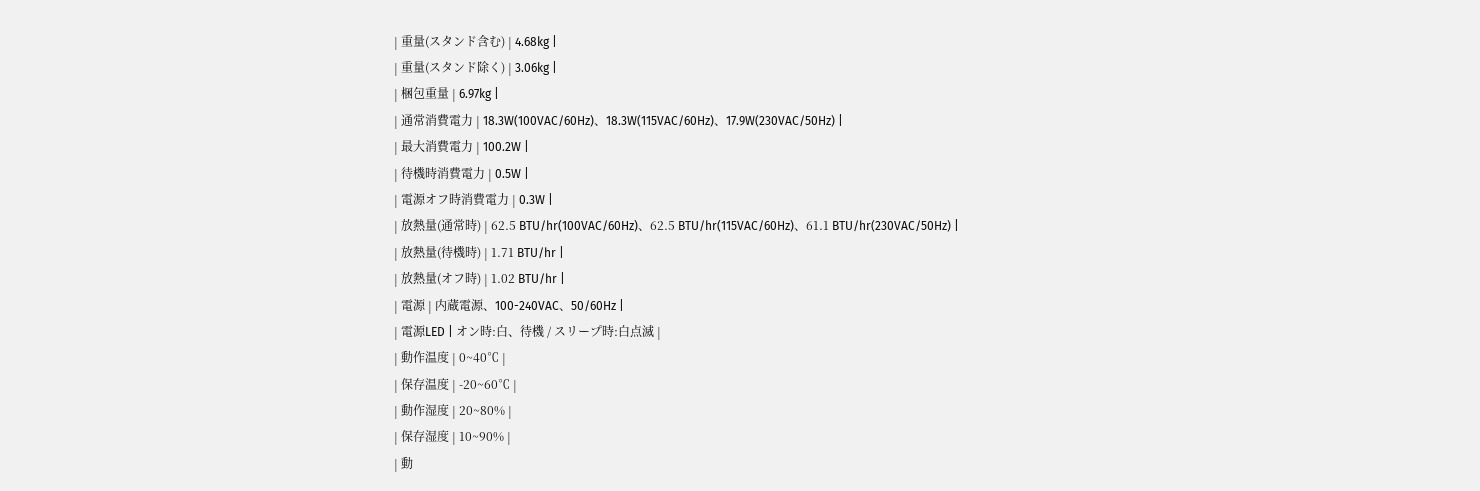| 重量(スタンド含む) | 4.68kg |
| 重量(スタンド除く) | 3.06kg |
| 梱包重量 | 6.97kg |
| 通常消費電力 | 18.3W(100VAC/60Hz)、18.3W(115VAC/60Hz)、17.9W(230VAC/50Hz) |
| 最大消費電力 | 100.2W |
| 待機時消費電力 | 0.5W |
| 電源オフ時消費電力 | 0.3W |
| 放熱量(通常時) | 62.5 BTU/hr(100VAC/60Hz)、62.5 BTU/hr(115VAC/60Hz)、61.1 BTU/hr(230VAC/50Hz) |
| 放熱量(待機時) | 1.71 BTU/hr |
| 放熱量(オフ時) | 1.02 BTU/hr |
| 電源 | 内蔵電源、100-240VAC、50/60Hz |
| 電源LED | オン時:白、待機 / スリープ時:白点滅 |
| 動作温度 | 0~40℃ |
| 保存温度 | -20~60℃ |
| 動作湿度 | 20~80% |
| 保存湿度 | 10~90% |
| 動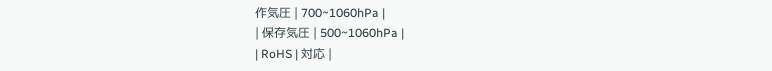作気圧 | 700~1060hPa |
| 保存気圧 | 500~1060hPa |
| RoHS | 対応 |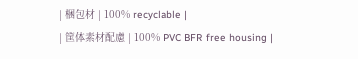| 梱包材 | 100% recyclable |
| 筐体素材配慮 | 100% PVC BFR free housing |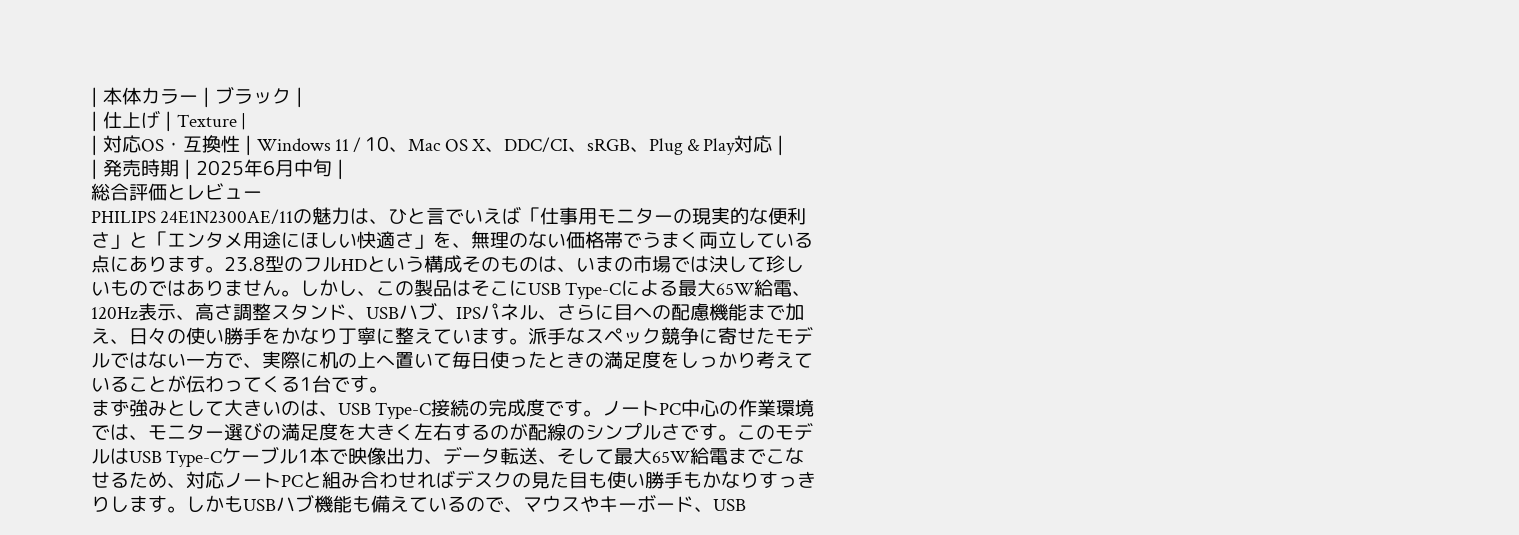| 本体カラー | ブラック |
| 仕上げ | Texture |
| 対応OS・互換性 | Windows 11 / 10、Mac OS X、DDC/CI、sRGB、Plug & Play対応 |
| 発売時期 | 2025年6月中旬 |
総合評価とレビュー
PHILIPS 24E1N2300AE/11の魅力は、ひと言でいえば「仕事用モニターの現実的な便利さ」と「エンタメ用途にほしい快適さ」を、無理のない価格帯でうまく両立している点にあります。23.8型のフルHDという構成そのものは、いまの市場では決して珍しいものではありません。しかし、この製品はそこにUSB Type-Cによる最大65W給電、120Hz表示、高さ調整スタンド、USBハブ、IPSパネル、さらに目への配慮機能まで加え、日々の使い勝手をかなり丁寧に整えています。派手なスペック競争に寄せたモデルではない一方で、実際に机の上へ置いて毎日使ったときの満足度をしっかり考えていることが伝わってくる1台です。
まず強みとして大きいのは、USB Type-C接続の完成度です。ノートPC中心の作業環境では、モニター選びの満足度を大きく左右するのが配線のシンプルさです。このモデルはUSB Type-Cケーブル1本で映像出力、データ転送、そして最大65W給電までこなせるため、対応ノートPCと組み合わせればデスクの見た目も使い勝手もかなりすっきりします。しかもUSBハブ機能も備えているので、マウスやキーボード、USB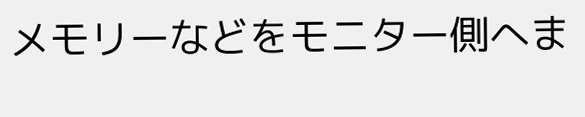メモリーなどをモニター側へま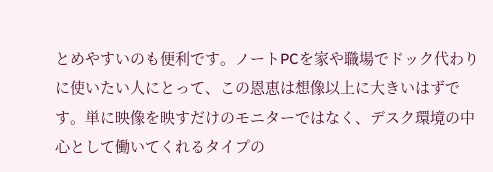とめやすいのも便利です。ノートPCを家や職場でドック代わりに使いたい人にとって、この恩恵は想像以上に大きいはずです。単に映像を映すだけのモニターではなく、デスク環境の中心として働いてくれるタイプの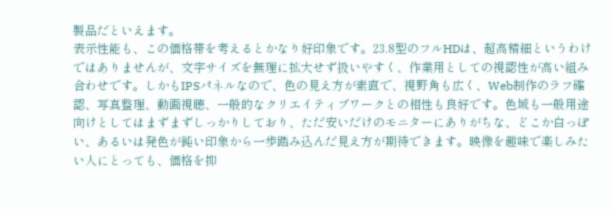製品だといえます。
表示性能も、この価格帯を考えるとかなり好印象です。23.8型のフルHDは、超高精細というわけではありませんが、文字サイズを無理に拡大せず扱いやすく、作業用としての視認性が高い組み合わせです。しかもIPSパネルなので、色の見え方が素直で、視野角も広く、Web制作のラフ確認、写真整理、動画視聴、一般的なクリエイティブワークとの相性も良好です。色域も一般用途向けとしてはまずまずしっかりしており、ただ安いだけのモニターにありがちな、どこか白っぽい、あるいは発色が鈍い印象から一歩踏み込んだ見え方が期待できます。映像を趣味で楽しみたい人にとっても、価格を抑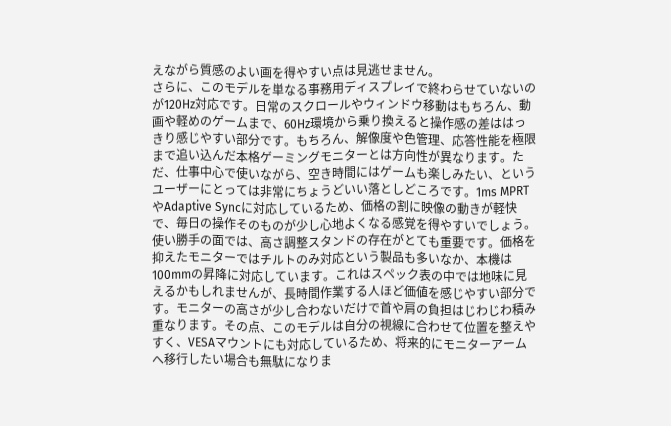えながら質感のよい画を得やすい点は見逃せません。
さらに、このモデルを単なる事務用ディスプレイで終わらせていないのが120Hz対応です。日常のスクロールやウィンドウ移動はもちろん、動画や軽めのゲームまで、60Hz環境から乗り換えると操作感の差ははっきり感じやすい部分です。もちろん、解像度や色管理、応答性能を極限まで追い込んだ本格ゲーミングモニターとは方向性が異なります。ただ、仕事中心で使いながら、空き時間にはゲームも楽しみたい、というユーザーにとっては非常にちょうどいい落としどころです。1ms MPRTやAdaptive Syncに対応しているため、価格の割に映像の動きが軽快で、毎日の操作そのものが少し心地よくなる感覚を得やすいでしょう。
使い勝手の面では、高さ調整スタンドの存在がとても重要です。価格を抑えたモニターではチルトのみ対応という製品も多いなか、本機は100mmの昇降に対応しています。これはスペック表の中では地味に見えるかもしれませんが、長時間作業する人ほど価値を感じやすい部分です。モニターの高さが少し合わないだけで首や肩の負担はじわじわ積み重なります。その点、このモデルは自分の視線に合わせて位置を整えやすく、VESAマウントにも対応しているため、将来的にモニターアームへ移行したい場合も無駄になりま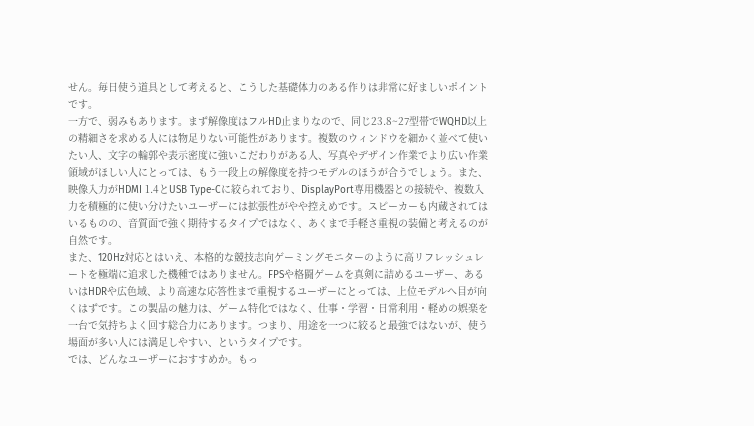せん。毎日使う道具として考えると、こうした基礎体力のある作りは非常に好ましいポイントです。
一方で、弱みもあります。まず解像度はフルHD止まりなので、同じ23.8~27型帯でWQHD以上の精細さを求める人には物足りない可能性があります。複数のウィンドウを細かく並べて使いたい人、文字の輪郭や表示密度に強いこだわりがある人、写真やデザイン作業でより広い作業領域がほしい人にとっては、もう一段上の解像度を持つモデルのほうが合うでしょう。また、映像入力がHDMI 1.4とUSB Type-Cに絞られており、DisplayPort専用機器との接続や、複数入力を積極的に使い分けたいユーザーには拡張性がやや控えめです。スピーカーも内蔵されてはいるものの、音質面で強く期待するタイプではなく、あくまで手軽さ重視の装備と考えるのが自然です。
また、120Hz対応とはいえ、本格的な競技志向ゲーミングモニターのように高リフレッシュレートを極端に追求した機種ではありません。FPSや格闘ゲームを真剣に詰めるユーザー、あるいはHDRや広色域、より高速な応答性まで重視するユーザーにとっては、上位モデルへ目が向くはずです。この製品の魅力は、ゲーム特化ではなく、仕事・学習・日常利用・軽めの娯楽を一台で気持ちよく回す総合力にあります。つまり、用途を一つに絞ると最強ではないが、使う場面が多い人には満足しやすい、というタイプです。
では、どんなユーザーにおすすめか。もっ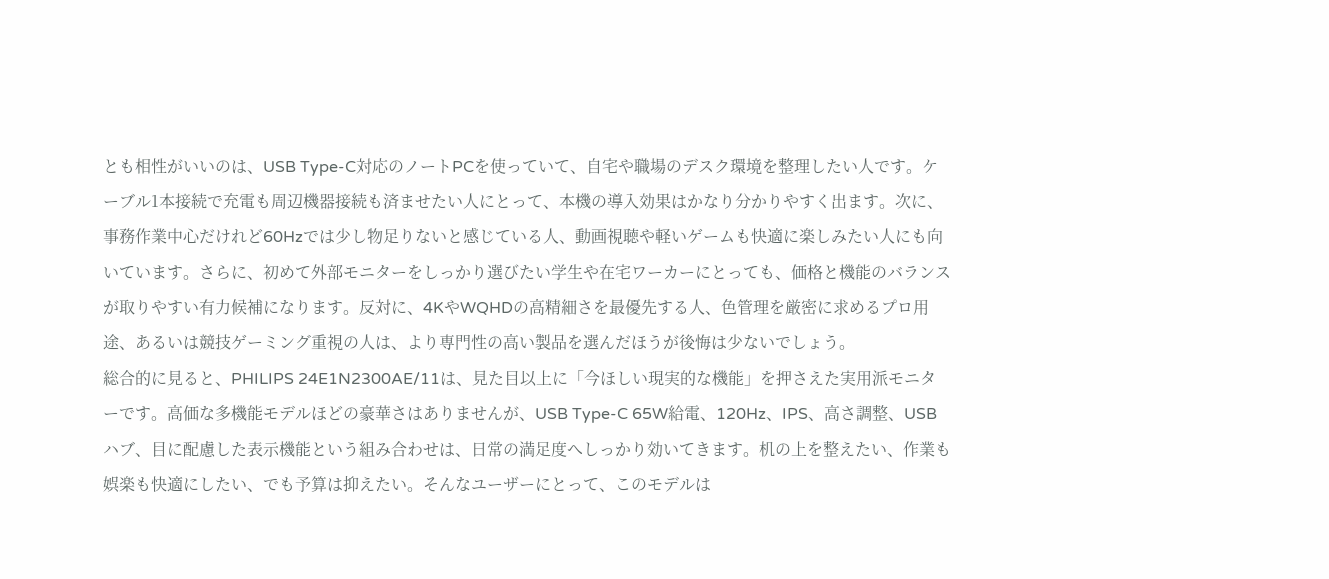とも相性がいいのは、USB Type-C対応のノートPCを使っていて、自宅や職場のデスク環境を整理したい人です。ケーブル1本接続で充電も周辺機器接続も済ませたい人にとって、本機の導入効果はかなり分かりやすく出ます。次に、事務作業中心だけれど60Hzでは少し物足りないと感じている人、動画視聴や軽いゲームも快適に楽しみたい人にも向いています。さらに、初めて外部モニターをしっかり選びたい学生や在宅ワーカーにとっても、価格と機能のバランスが取りやすい有力候補になります。反対に、4KやWQHDの高精細さを最優先する人、色管理を厳密に求めるプロ用途、あるいは競技ゲーミング重視の人は、より専門性の高い製品を選んだほうが後悔は少ないでしょう。
総合的に見ると、PHILIPS 24E1N2300AE/11は、見た目以上に「今ほしい現実的な機能」を押さえた実用派モニターです。高価な多機能モデルほどの豪華さはありませんが、USB Type-C 65W給電、120Hz、IPS、高さ調整、USBハブ、目に配慮した表示機能という組み合わせは、日常の満足度へしっかり効いてきます。机の上を整えたい、作業も娯楽も快適にしたい、でも予算は抑えたい。そんなユーザーにとって、このモデルは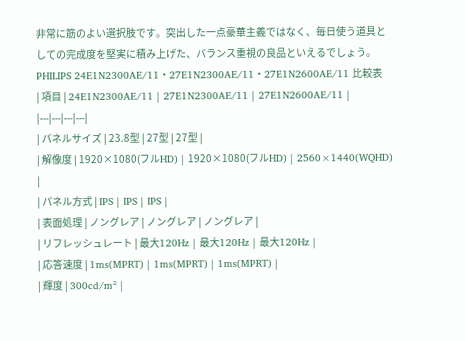非常に筋のよい選択肢です。突出した一点豪華主義ではなく、毎日使う道具としての完成度を堅実に積み上げた、バランス重視の良品といえるでしょう。
PHILIPS 24E1N2300AE/11・27E1N2300AE/11・27E1N2600AE/11 比較表
| 項目 | 24E1N2300AE/11 | 27E1N2300AE/11 | 27E1N2600AE/11 |
|---|---|---|---|
| パネルサイズ | 23.8型 | 27型 | 27型 |
| 解像度 | 1920×1080(フルHD) | 1920×1080(フルHD) | 2560×1440(WQHD) |
| パネル方式 | IPS | IPS | IPS |
| 表面処理 | ノングレア | ノングレア | ノングレア |
| リフレッシュレート | 最大120Hz | 最大120Hz | 最大120Hz |
| 応答速度 | 1ms(MPRT) | 1ms(MPRT) | 1ms(MPRT) |
| 輝度 | 300cd/m² |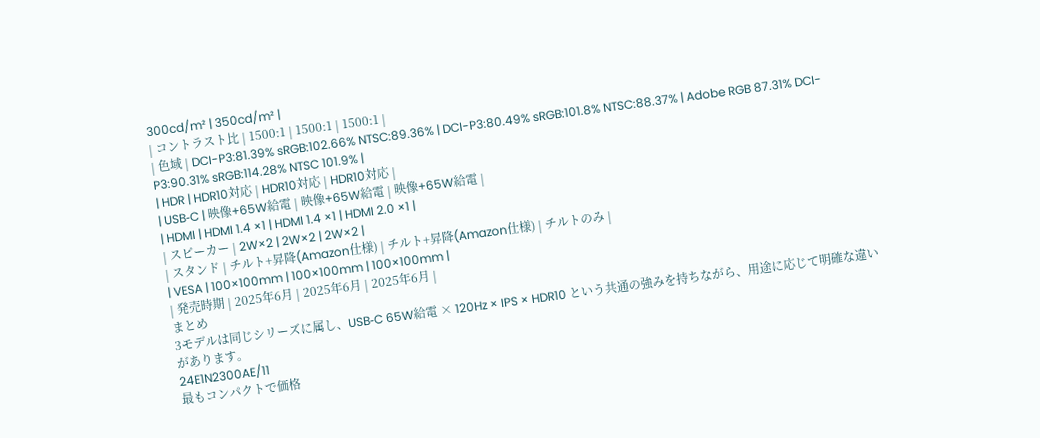300cd/m² | 350cd/m² |
| コントラスト比 | 1500:1 | 1500:1 | 1500:1 |
| 色域 | DCI-P3:81.39% sRGB:102.66% NTSC:89.36% | DCI-P3:80.49% sRGB:101.8% NTSC:88.37% | Adobe RGB 87.31% DCI-P3:90.31% sRGB:114.28% NTSC 101.9% |
| HDR | HDR10対応 | HDR10対応 | HDR10対応 |
| USB‑C | 映像+65W給電 | 映像+65W給電 | 映像+65W給電 |
| HDMI | HDMI 1.4 ×1 | HDMI 1.4 ×1 | HDMI 2.0 ×1 |
| スピーカー | 2W×2 | 2W×2 | 2W×2 |
| スタンド | チルト+昇降(Amazon仕様) | チルト+昇降(Amazon仕様) | チルトのみ |
| VESA | 100×100mm | 100×100mm | 100×100mm |
| 発売時期 | 2025年6月 | 2025年6月 | 2025年6月 |
まとめ
3モデルは同じシリーズに属し、USB‑C 65W給電 × 120Hz × IPS × HDR10 という共通の強みを持ちながら、用途に応じて明確な違いがあります。
24E1N2300AE/11
最もコンパクトで価格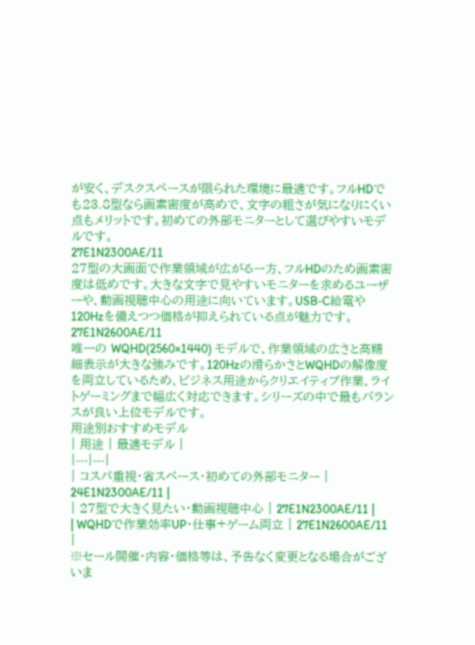が安く、デスクスペースが限られた環境に最適です。フルHDでも23.8型なら画素密度が高めで、文字の粗さが気になりにくい点もメリットです。初めての外部モニターとして選びやすいモデルです。
27E1N2300AE/11
27型の大画面で作業領域が広がる一方、フルHDのため画素密度は低めです。大きな文字で見やすいモニターを求めるユーザーや、動画視聴中心の用途に向いています。USB‑C給電や120Hzを備えつつ価格が抑えられている点が魅力です。
27E1N2600AE/11
唯一の WQHD(2560×1440) モデルで、作業領域の広さと高精細表示が大きな強みです。120Hzの滑らかさとWQHDの解像度を両立しているため、ビジネス用途からクリエイティブ作業、ライトゲーミングまで幅広く対応できます。シリーズの中で最もバランスが良い上位モデルです。
用途別おすすめモデル
| 用途 | 最適モデル |
|---|---|
| コスパ重視・省スペース・初めての外部モニター | 24E1N2300AE/11 |
| 27型で大きく見たい・動画視聴中心 | 27E1N2300AE/11 |
| WQHDで作業効率UP・仕事+ゲーム両立 | 27E1N2600AE/11 |
※セール開催・内容・価格等は、予告なく変更となる場合がございま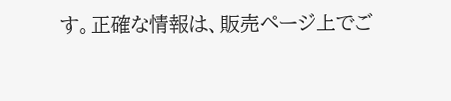す。正確な情報は、販売ページ上でご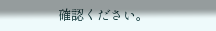確認ください。